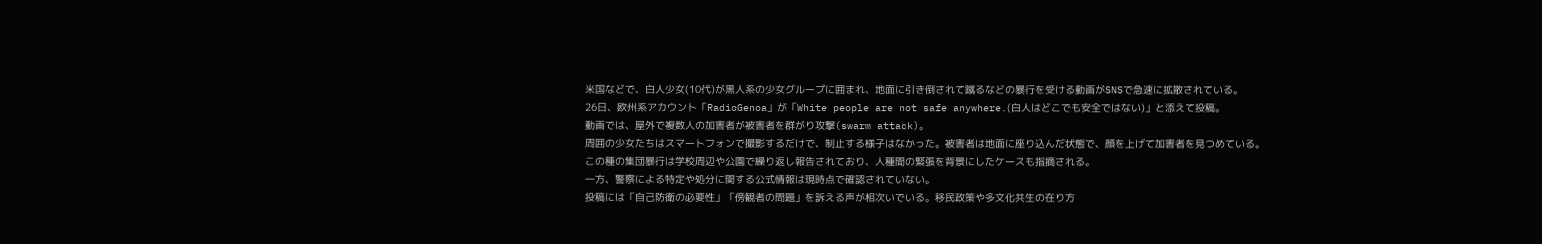米国などで、白人少女(10代)が黒人系の少女グループに囲まれ、地面に引き倒されて蹴るなどの暴行を受ける動画がSNSで急速に拡散されている。
26日、欧州系アカウント「RadioGenoa」が「White people are not safe anywhere.(白人はどこでも安全ではない)」と添えて投稿。
動画では、屋外で複数人の加害者が被害者を群がり攻撃(swarm attack)。
周囲の少女たちはスマートフォンで撮影するだけで、制止する様子はなかった。被害者は地面に座り込んだ状態で、顔を上げて加害者を見つめている。
この種の集団暴行は学校周辺や公園で繰り返し報告されており、人種間の緊張を背景にしたケースも指摘される。
一方、警察による特定や処分に関する公式情報は現時点で確認されていない。
投稿には「自己防衛の必要性」「傍観者の問題」を訴える声が相次いでいる。移民政策や多文化共生の在り方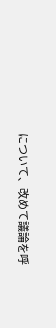について、改めて議論を呼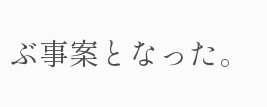ぶ事案となった。